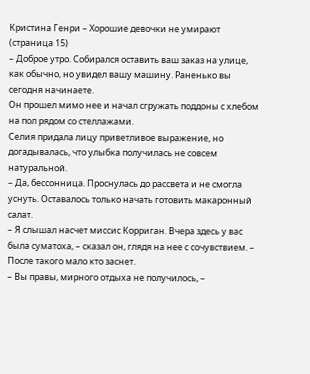Кристина Генри – Хорошие девочки не умирают (страница 15)
– Доброе утро. Собирался оставить ваш заказ на улице, как обычно, но увидел вашу машину. Раненько вы сегодня начинаете.
Он прошел мимо нее и начал сгружать поддоны с хлебом на пол рядом со стеллажами.
Селия придала лицу приветливое выражение, но догадывалась, что улыбка получилась не совсем натуральной.
– Да, бессонница. Проснулась до рассвета и не смогла уснуть. Оставалось только начать готовить макаронный салат.
– Я слышал насчет миссис Корриган. Вчера здесь у вас была суматоха, – сказал он, глядя на нее с сочувствием. – После такого мало кто заснет.
– Вы правы, мирного отдыха не получилось, –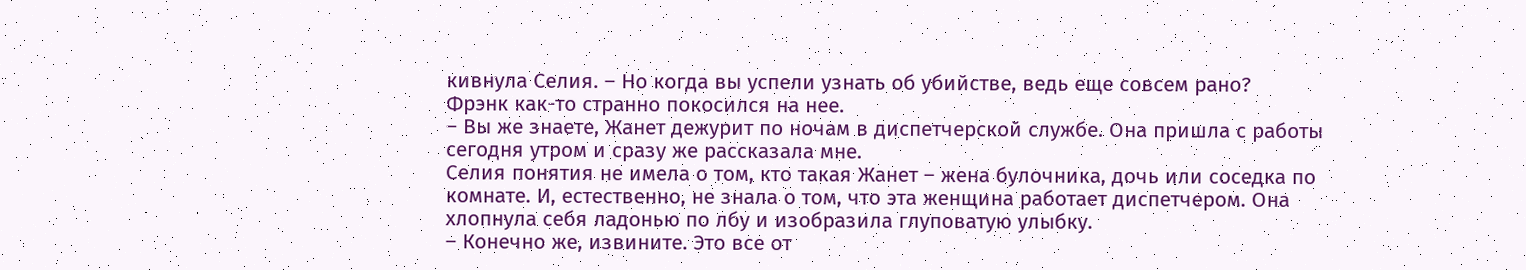кивнула Селия. – Но когда вы успели узнать об убийстве, ведь еще совсем рано?
Фрэнк как-то странно покосился на нее.
– Вы же знаете, Жанет дежурит по ночам в диспетчерской службе. Она пришла с работы сегодня утром и сразу же рассказала мне.
Селия понятия не имела о том, кто такая Жанет – жена булочника, дочь или соседка по комнате. И, естественно, не знала о том, что эта женщина работает диспетчером. Она хлопнула себя ладонью по лбу и изобразила глуповатую улыбку.
– Конечно же, извините. Это все от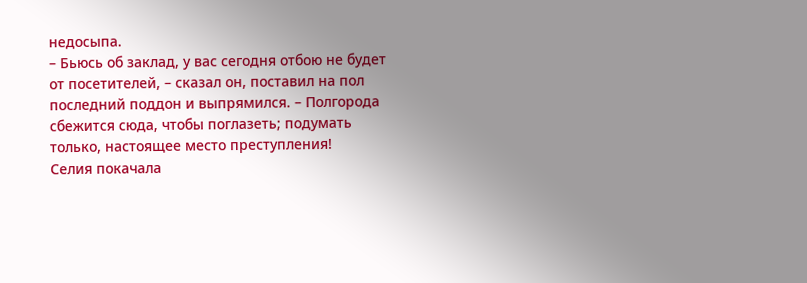недосыпа.
– Бьюсь об заклад, у вас сегодня отбою не будет от посетителей, – сказал он, поставил на пол последний поддон и выпрямился. – Полгорода сбежится сюда, чтобы поглазеть; подумать только, настоящее место преступления!
Селия покачала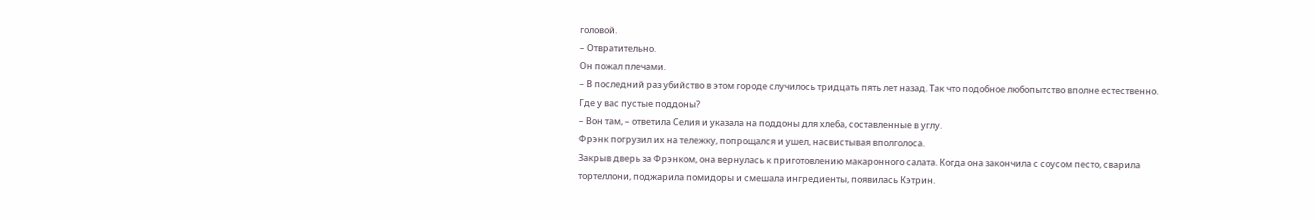головой.
– Отвратительно.
Он пожал плечами.
– В последний раз убийство в этом городе случилось тридцать пять лет назад. Так что подобное любопытство вполне естественно. Где у вас пустые поддоны?
– Вон там, – ответила Селия и указала на поддоны для хлеба, составленные в углу.
Фрэнк погрузил их на тележку, попрощался и ушел, насвистывая вполголоса.
Закрыв дверь за Фрэнком, она вернулась к приготовлению макаронного салата. Когда она закончила с соусом песто, сварила тортеллони, поджарила помидоры и смешала ингредиенты, появилась Кэтрин.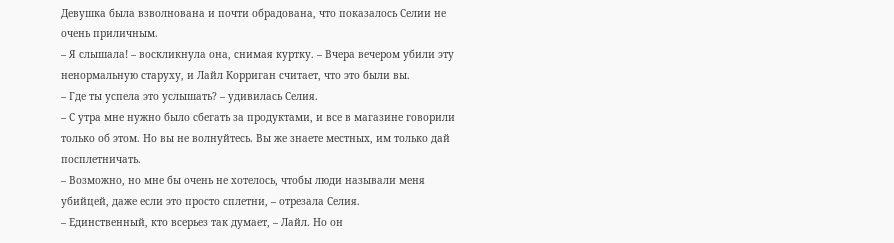Девушка была взволнована и почти обрадована, что показалось Селии не очень приличным.
– Я слышала! – воскликнула она, снимая куртку. – Вчера вечером убили эту ненормальную старуху, и Лайл Корриган считает, что это были вы.
– Где ты успела это услышать? – удивилась Селия.
– С утра мне нужно было сбегать за продуктами, и все в магазине говорили только об этом. Но вы не волнуйтесь. Вы же знаете местных, им только дай посплетничать.
– Возможно, но мне бы очень не хотелось, чтобы люди называли меня убийцей, даже если это просто сплетни, – отрезала Селия.
– Единственный, кто всерьез так думает, – Лайл. Но он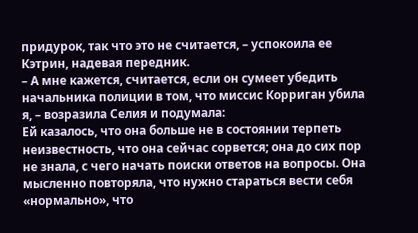придурок, так что это не считается, – успокоила ее Кэтрин, надевая передник.
– А мне кажется, считается, если он сумеет убедить начальника полиции в том, что миссис Корриган убила я, – возразила Селия и подумала:
Ей казалось, что она больше не в состоянии терпеть неизвестность, что она сейчас сорвется; она до сих пор не знала, с чего начать поиски ответов на вопросы. Она мысленно повторяла, что нужно стараться вести себя «нормально», что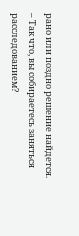рано или поздно решение найдется.
– Так что, вы собираетесь заняться расследованием?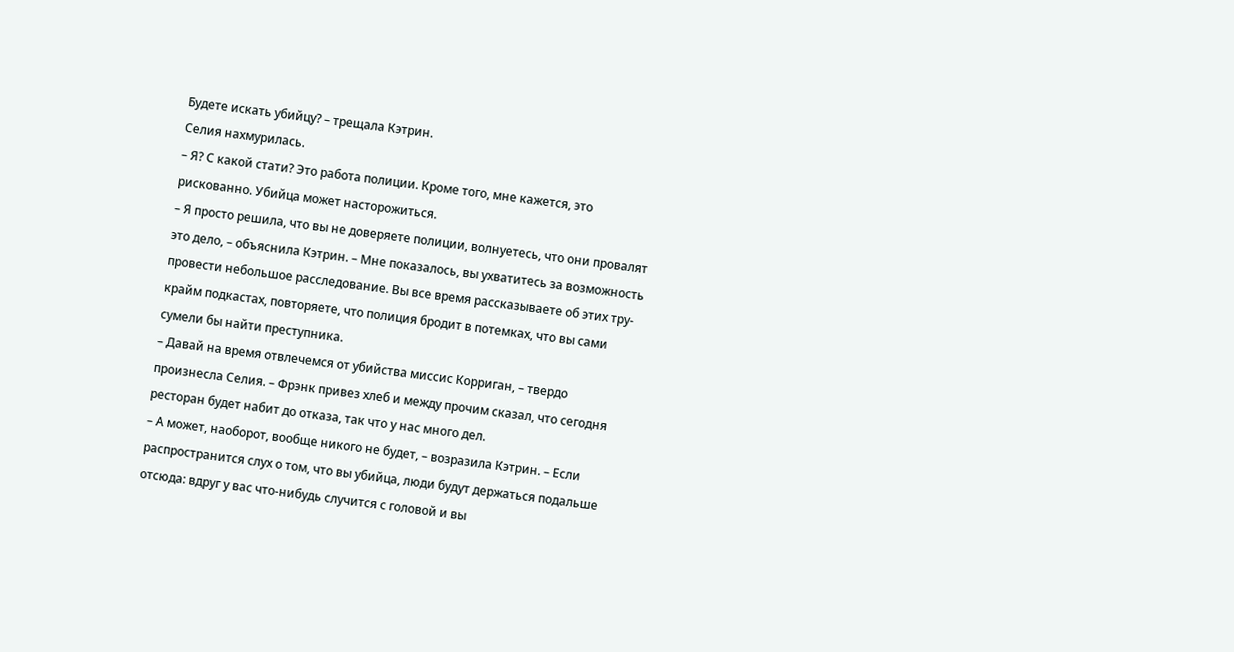Будете искать убийцу? – трещала Кэтрин.
Селия нахмурилась.
– Я? С какой стати? Это работа полиции. Кроме того, мне кажется, это рискованно. Убийца может насторожиться.
– Я просто решила, что вы не доверяете полиции, волнуетесь, что они провалят это дело, – объяснила Кэтрин. – Мне показалось, вы ухватитесь за возможность провести небольшое расследование. Вы все время рассказываете об этих тру-крайм подкастах, повторяете, что полиция бродит в потемках, что вы сами сумели бы найти преступника.
– Давай на время отвлечемся от убийства миссис Корриган, – твердо произнесла Селия. – Фрэнк привез хлеб и между прочим сказал, что сегодня ресторан будет набит до отказа, так что у нас много дел.
– А может, наоборот, вообще никого не будет, – возразила Кэтрин. – Если распространится слух о том, что вы убийца, люди будут держаться подальше отсюда: вдруг у вас что-нибудь случится с головой и вы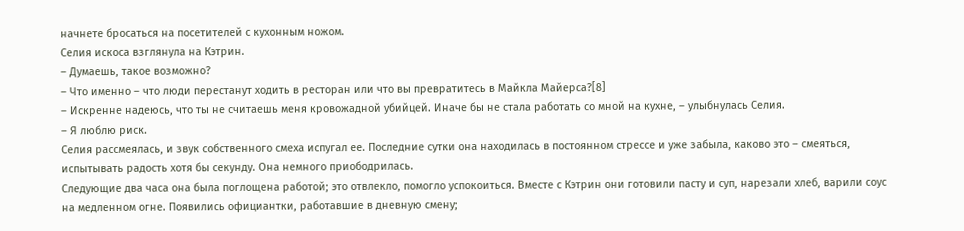начнете бросаться на посетителей с кухонным ножом.
Селия искоса взглянула на Кэтрин.
– Думаешь, такое возможно?
– Что именно – что люди перестанут ходить в ресторан или что вы превратитесь в Майкла Майерса?[8]
– Искренне надеюсь, что ты не считаешь меня кровожадной убийцей. Иначе бы не стала работать со мной на кухне, – улыбнулась Селия.
– Я люблю риск.
Селия рассмеялась, и звук собственного смеха испугал ее. Последние сутки она находилась в постоянном стрессе и уже забыла, каково это – смеяться, испытывать радость хотя бы секунду. Она немного приободрилась.
Следующие два часа она была поглощена работой; это отвлекло, помогло успокоиться. Вместе с Кэтрин они готовили пасту и суп, нарезали хлеб, варили соус на медленном огне. Появились официантки, работавшие в дневную смену;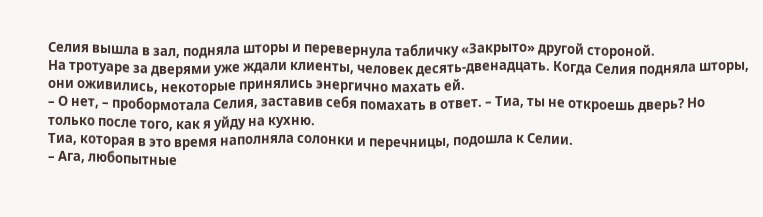Селия вышла в зал, подняла шторы и перевернула табличку «Закрыто» другой стороной.
На тротуаре за дверями уже ждали клиенты, человек десять-двенадцать. Когда Селия подняла шторы, они оживились, некоторые принялись энергично махать ей.
– О нет, – пробормотала Селия, заставив себя помахать в ответ. – Тиа, ты не откроешь дверь? Но только после того, как я уйду на кухню.
Тиа, которая в это время наполняла солонки и перечницы, подошла к Селии.
– Ага, любопытные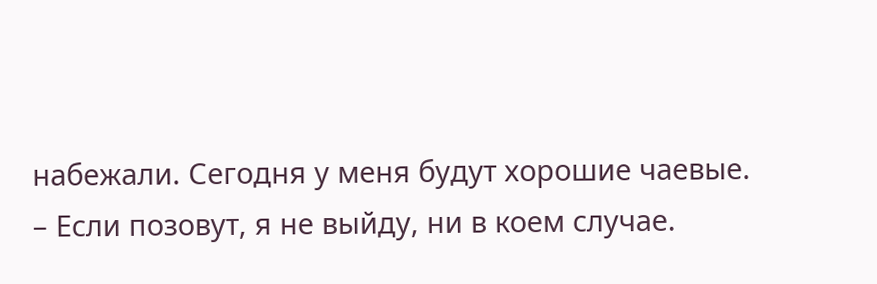набежали. Сегодня у меня будут хорошие чаевые.
– Если позовут, я не выйду, ни в коем случае.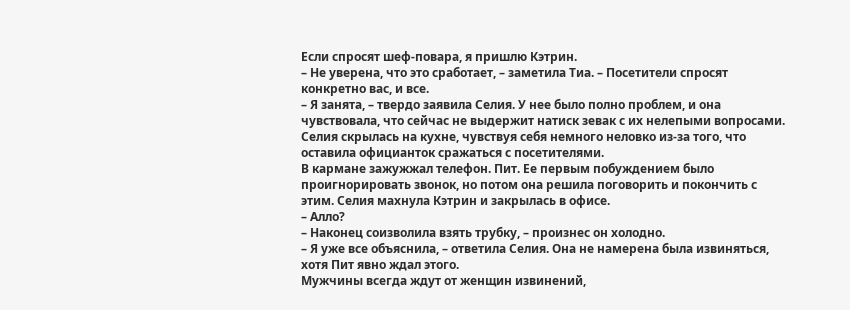Если спросят шеф-повара, я пришлю Кэтрин.
– Не уверена, что это сработает, – заметила Тиа. – Посетители спросят конкретно вас, и все.
– Я занята, – твердо заявила Селия. У нее было полно проблем, и она чувствовала, что сейчас не выдержит натиск зевак с их нелепыми вопросами.
Селия скрылась на кухне, чувствуя себя немного неловко из-за того, что оставила официанток сражаться с посетителями.
В кармане зажужжал телефон. Пит. Ее первым побуждением было проигнорировать звонок, но потом она решила поговорить и покончить с этим. Селия махнула Кэтрин и закрылась в офисе.
– Алло?
– Наконец соизволила взять трубку, – произнес он холодно.
– Я уже все объяснила, – ответила Селия. Она не намерена была извиняться, хотя Пит явно ждал этого.
Мужчины всегда ждут от женщин извинений,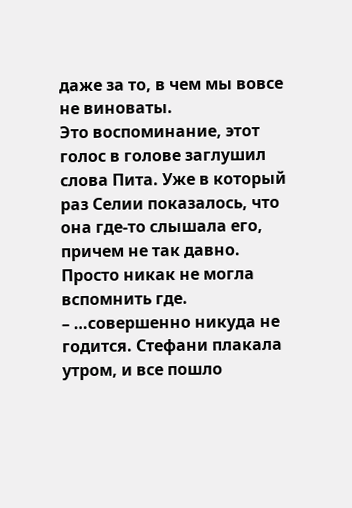даже за то, в чем мы вовсе не виноваты.
Это воспоминание, этот голос в голове заглушил слова Пита. Уже в который раз Селии показалось, что она где-то слышала его, причем не так давно. Просто никак не могла вспомнить где.
– …совершенно никуда не годится. Стефани плакала утром, и все пошло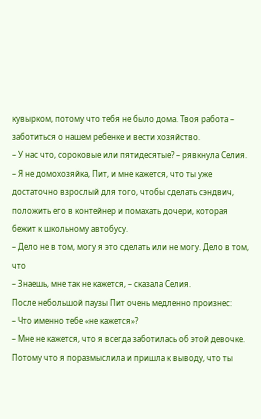кувырком, потому что тебя не было дома. Твоя работа – заботиться о нашем ребенке и вести хозяйство.
– У нас что, сороковые или пятидесятые? – рявкнула Селия. – Я не домохозяйка, Пит, и мне кажется, что ты уже достаточно взрослый для того, чтобы сделать сэндвич, положить его в контейнер и помахать дочери, которая бежит к школьному автобусу.
– Дело не в том, могу я это сделать или не могу. Дело в том, что
– Знаешь, мне так не кажется, – сказала Селия.
После небольшой паузы Пит очень медленно произнес:
– Что именно тебе «не кажется»?
– Мне не кажется, что я всегда заботилась об этой девочке. Потому что я поразмыслила и пришла к выводу, что ты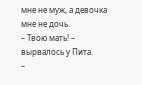мне не муж, а девочка мне не дочь.
– Твою мать! – вырвалось у Пита.
–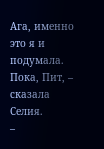Ага, именно это я и подумала. Пока, Пит, – сказала Селия.
–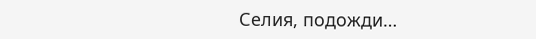Селия, подожди…